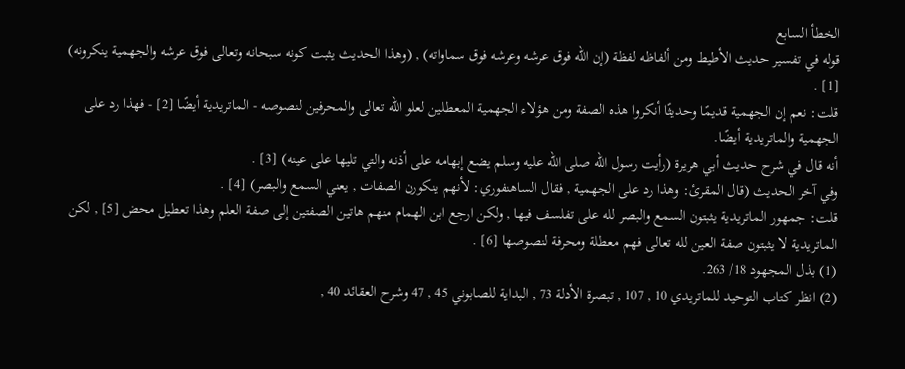الخطأ السابع
قوله في تفسير حديث الأطيط ومن ألفاظه لفظة (إن الله فوق عرشه وعرشه فوق سماواته) , (وهذا الحديث يثبت كونه سبحانه وتعالى فوق عرشه والجهمية ينكرونه) [1] .
قلت: نعم إن الجهمية قديمًا وحديثًا أنكروا هذه الصفة ومن هؤلاء الجهمية المعطلين لعلو الله تعالى والمحرفين لنصوصه - الماتريدية أيضًا [2] - فهذا رد على الجهمية والماتريدية أيضًا.
أنه قال في شرح حديث أبي هريرة (رأيت رسول الله صلى الله عليه وسلم يضع إبهامه على أذنه والتي تليها على عينه) [3] .
وفي آخر الحديث (قال المقرئ: وهذا رد على الجهمية , فقال الساهنفوري: لأنهم ينكورن الصفات , يعني السمع والبصر) [4] .
قلت: جمهور الماتريدية يثبتون السمع والبصر لله على تفلسف فيها , ولكن ارجع ابن الهمام منهم هاتين الصفتين إلى صفة العلم وهذا تعطيل محض [5] , لكن الماتريدية لا يثبتون صفة العين لله تعالى فهم معطلة ومحرفة لنصوصها [6] .
(1) بذل المجهود 18/ 263.
(2) انظر كتاب التوحيد للماتريدي 10 , 107 , تبصرة الأدلة 73 , البداية للصابوني 45 , 47 وشرح العقائد 40 ,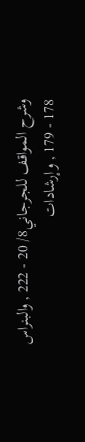وشرح المواقف للجرجاني8/ 20 - 222 , والبنراس 178 - 179 , وإرشادات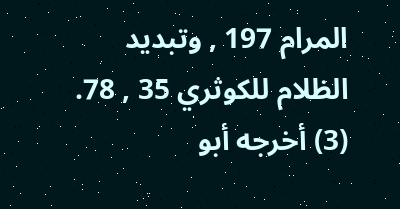المرام 197 , وتبديد الظلام للكوثري 35 , 78.
(3) أخرجه أبو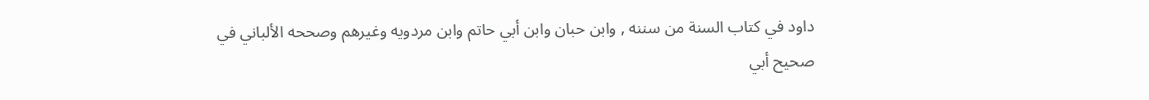داود في كتاب السنة من سننه , وابن حبان وابن أبي حاتم وابن مردويه وغيرهم وصححه الألباني في صحيح أبي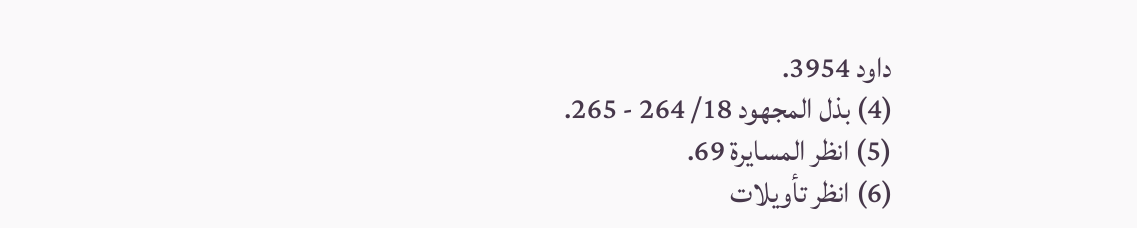داود 3954.
(4) بذل المجهود 18/ 264 - 265.
(5) انظر المسايرة 69.
(6) انظر تأويلات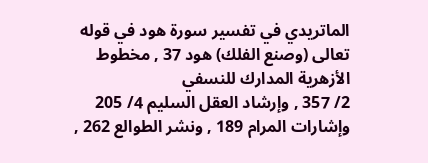الماتريدي في تفسير سورة هود في قوله تعالى (وصنع الفلك) هود 37 , مخطوط الأزهرية المدارك للنسفي
2/ 357 , وإرشاد العقل السليم 4/ 205 وإشارات المرام 189 , ونشر الطوالع 262 ,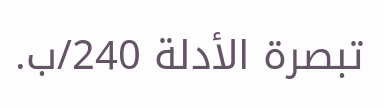تبصرة الأدلة 240/ب.